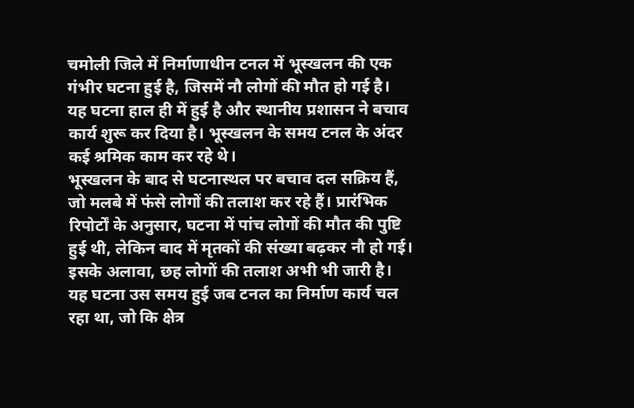चमोली जिले में निर्माणाधीन टनल में भूस्खलन की एक गंभीर घटना हुई है, जिसमें नौ लोगों की मौत हो गई है। यह घटना हाल ही में हुई है और स्थानीय प्रशासन ने बचाव कार्य शुरू कर दिया है। भूस्खलन के समय टनल के अंदर कई श्रमिक काम कर रहे थे।
भूस्खलन के बाद से घटनास्थल पर बचाव दल सक्रिय हैं, जो मलबे में फंसे लोगों की तलाश कर रहे हैं। प्रारंभिक रिपोर्टों के अनुसार, घटना में पांच लोगों की मौत की पुष्टि हुई थी, लेकिन बाद में मृतकों की संख्या बढ़कर नौ हो गई। इसके अलावा, छह लोगों की तलाश अभी भी जारी है।
यह घटना उस समय हुई जब टनल का निर्माण कार्य चल रहा था, जो कि क्षेत्र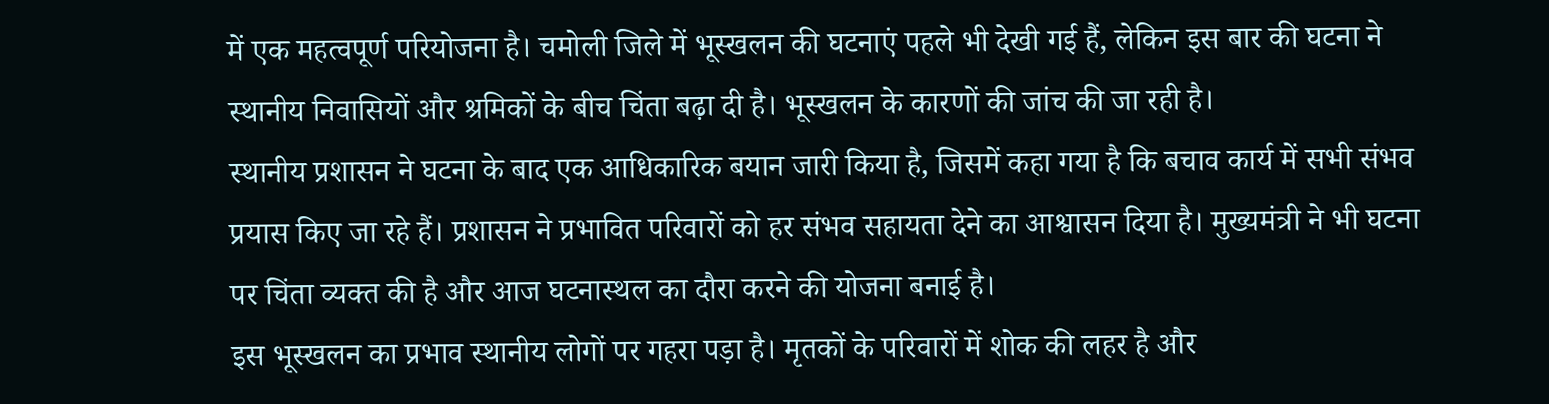में एक महत्वपूर्ण परियोजना है। चमोली जिले में भूस्खलन की घटनाएं पहले भी देखी गई हैं, लेकिन इस बार की घटना ने स्थानीय निवासियों और श्रमिकों के बीच चिंता बढ़ा दी है। भूस्खलन के कारणों की जांच की जा रही है।
स्थानीय प्रशासन ने घटना के बाद एक आधिकारिक बयान जारी किया है, जिसमें कहा गया है कि बचाव कार्य में सभी संभव प्रयास किए जा रहे हैं। प्रशासन ने प्रभावित परिवारों को हर संभव सहायता देने का आश्वासन दिया है। मुख्यमंत्री ने भी घटना पर चिंता व्यक्त की है और आज घटनास्थल का दौरा करने की योजना बनाई है।
इस भूस्खलन का प्रभाव स्थानीय लोगों पर गहरा पड़ा है। मृतकों के परिवारों में शोक की लहर है और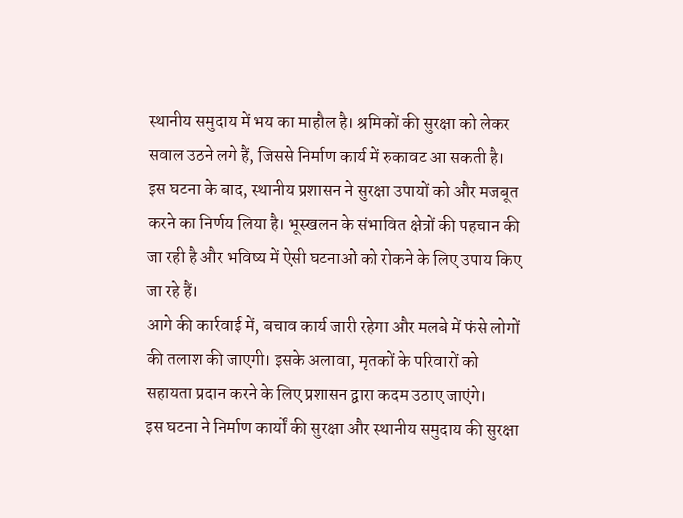स्थानीय समुदाय में भय का माहौल है। श्रमिकों की सुरक्षा को लेकर सवाल उठने लगे हैं, जिससे निर्माण कार्य में रुकावट आ सकती है।
इस घटना के बाद, स्थानीय प्रशासन ने सुरक्षा उपायों को और मजबूत करने का निर्णय लिया है। भूस्खलन के संभावित क्षेत्रों की पहचान की जा रही है और भविष्य में ऐसी घटनाओं को रोकने के लिए उपाय किए जा रहे हैं।
आगे की कार्रवाई में, बचाव कार्य जारी रहेगा और मलबे में फंसे लोगों की तलाश की जाएगी। इसके अलावा, मृतकों के परिवारों को सहायता प्रदान करने के लिए प्रशासन द्वारा कदम उठाए जाएंगे।
इस घटना ने निर्माण कार्यों की सुरक्षा और स्थानीय समुदाय की सुरक्षा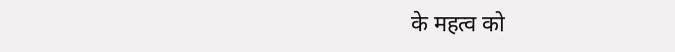के महत्व को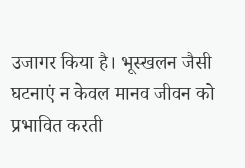उजागर किया है। भूस्खलन जैसी घटनाएं न केवल मानव जीवन को प्रभावित करती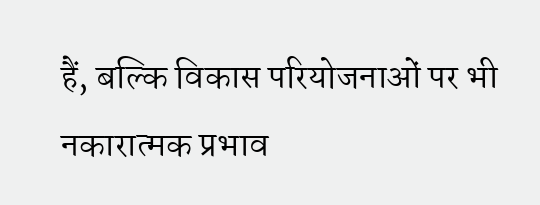हैं, बल्कि विकास परियोजनाओं पर भी नकारात्मक प्रभाव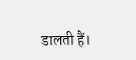डालती हैं।